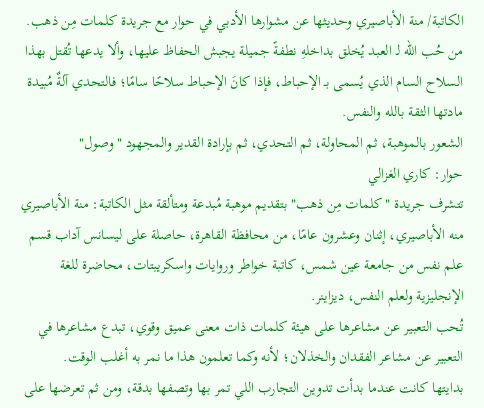الكاتبة/ منة الأباصيري وحديثها عن مشوارها الأدبي في حوار مع جريدة كلمات مِن ذهب.
من حُب الله لـ العبد يُخلق بداخلهِ نطفةً جميلة يجبش الحفاظ عليها، وألا يدعها تُقتل بهذا السلاح السام الذي يُسمى بـ الإحباط، فإذا كانَ الإحباط سلاحًا سامًا؛ فالتحدي آلةٌ مُبيدة مادتها الثقة بالله والنفس.
الشعور بالموهبة، ثم المحاولة، ثم التحدي، ثم بإرادة القدير والمجهود "وصول"
حوار: كاري الغزالي
تتشرف جريدة "كلمات مِن ذهب" بتقديم موهبة مُبدعة ومتألقة مثل الكاتبة: منة الأباصيري
منه الأباصيري، إثنان وعشرون عامًا، من محافظة القاهرة، حاصلة على ليسانس آداب قسم علم نفس من جامعة عين شمس، كاتبة خواطر وروايات واسكريبتات، محاضرة للغة الإنجليزية ولعلم النفس، ديزاينر.
تُحب التعبير عن مشاعرها على هيئة كلمات ذات معنى عميق وقوي، تبدع مشاعرها في التعبير عن مشاعر الفقدان والخذلان؛ لأنه وكما تعلمون هذا ما نمر به أغلب الوقت.
بدايتها كانت عندما بدأت تدوين التجارب اللي تمر بها وتصفها بدقة، ومن ثم تعرضها على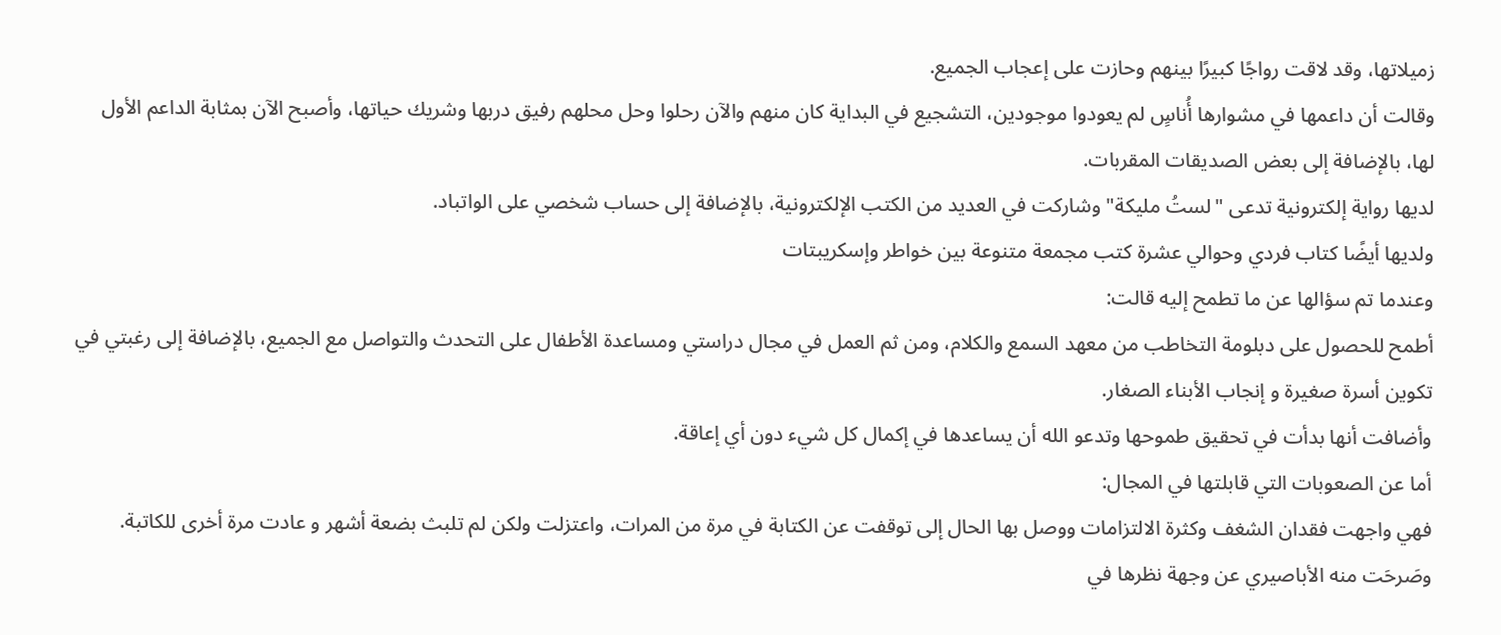زميلاتها، وقد لاقت رواجًا كبيرًا بينهم وحازت على إعجاب الجميع.
وقالت أن داعمها في مشوارها أُناسٍ لم يعودوا موجودين، التشجيع في البداية كان منهم والآن رحلوا وحل محلهم رفيق دربها وشريك حياتها، وأصبح الآن بمثابة الداعم الأول لها، بالإضافة إلى بعض الصديقات المقربات.
لديها رواية إلكترونية تدعى "لستُ مليكة" وشاركت في العديد من الكتب الإلكترونية، بالإضافة إلى حساب شخصي على الواتباد.
ولديها أيضًا كتاب فردي وحوالي عشرة كتب مجمعة متنوعة بين خواطر وإسكريبتات
وعندما تم سؤالها عن ما تطمح إليه قالت:
أطمح للحصول على دبلومة التخاطب من معهد السمع والكلام، ومن ثم العمل في مجال دراستي ومساعدة الأطفال على التحدث والتواصل مع الجميع، بالإضافة إلى رغبتي في تكوين أسرة صغيرة و إنجاب الأبناء الصغار.
وأضافت أنها بدأت في تحقيق طموحها وتدعو الله أن يساعدها في إكمال كل شيء دون أي إعاقة.
أما عن الصعوبات التي قابلتها في المجال:
فهي واجهت فقدان الشغف وكثرة الالتزامات ووصل بها الحال إلى توقفت عن الكتابة في مرة من المرات، واعتزلت ولكن لم تلبث بضعة أشهر و عادت مرة أخرى للكاتبة.
وصَرحَت منه الأباصيري عن وجهة نظرها في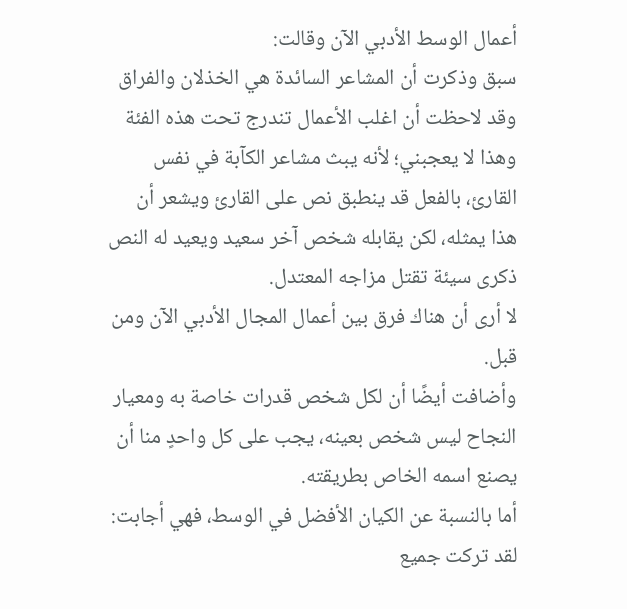أعمال الوسط الأدبي الآن وقالت:
سبق وذكرت أن المشاعر السائدة هي الخذلان والفراق وقد لاحظت أن اغلب الأعمال تندرج تحت هذه الفئة وهذا لا يعجبني؛ لأنه يبث مشاعر الكآبة في نفس القارئ، بالفعل قد ينطبق نص على القارئ ويشعر أن هذا يمثله، لكن يقابله شخص آخر سعيد ويعيد له النص ذكرى سيئة تقتل مزاجه المعتدل.
لا أرى أن هناك فرق بين أعمال المجال الأدبي الآن ومن قبل.
وأضافت أيضًا أن لكل شخص قدرات خاصة به ومعيار النجاح ليس شخص بعينه، يجب على كل واحدٍ منا أن يصنع اسمه الخاص بطريقته.
أما بالنسبة عن الكيان الأفضل في الوسط، فهي أجابت:
لقد تركت جميع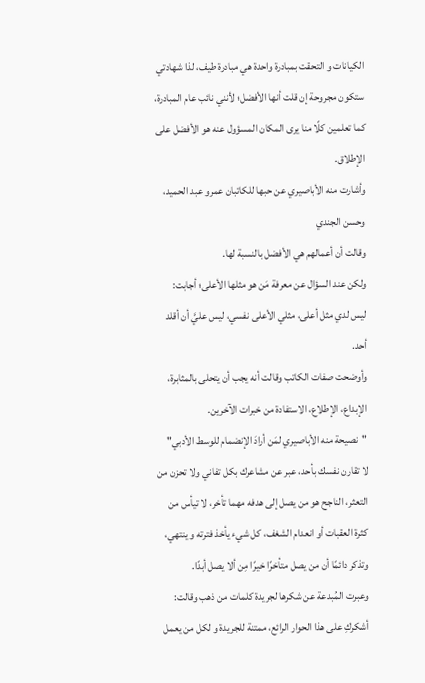الكيانات و التحقت بمبادرة واحدة هي مبادرة طيف، لذا شهادتي ستكون مجروحة إن قلت أنها الأفضل؛ لأنني نائب عام المبادرة، كما تعلمين كلًا منا يرى المكان المسؤول عنه هو الأفضل على الإطلاق.
وأشارت منه الأباصيري عن حبها للكاتبان عمرو عبد الحميد، وحسن الجندي
وقالت أن أعمالهم هي الأفضل بالنسبة لها.
ولكن عند السؤال عن معرفة مَن هو مثلها الأعلى؛ أجابت:
ليس لدي مثل أعلى، مثلي الأعلى نفسي، ليس عليَّ أن أقلد أحد.
وأوضحت صفات الكاتب وقالت أنه يجب أن يتحلى بالمثابرة، الإبداع، الإطلاع، الاستفادة من خبرات الآخرين.
"نصيحة منه الأباصيري لمَن أرادَ الإنضمام للوسط الأدبي"
لا تقارن نفسك بأحد، عبر عن مشاعرك بكل تفاني ولا تحزن من التعثر، الناجح هو من يصل إلى هدفه مهما تأخر، لا تيأس من كثرة العقبات أو انعدام الشغف، كل شيء يأخذ فترته و ينتهي، وتذكر دائمًا أن من يصل متأخرًا خيرًا مِن ألا يصل أبدًا.
وعبرت المُبدعة عن شكرها لجريدة كلمات من ذهب وقالت:
أشكركِ على هذا الحوار الرائع، ممتنة للجريدة و لكل من يعمل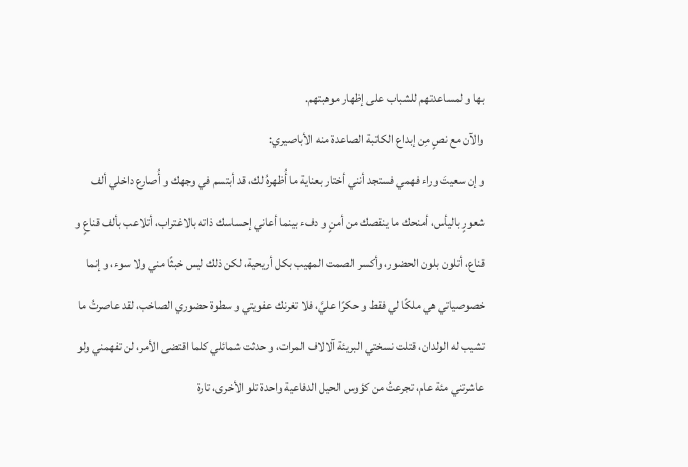بها و لمساعدتهم للشباب على إظهار موهبتهم.
والآن مع نصٍ مِن إبداع الكاتبة الصاعدة منه الأباصيري:
و إن سعيتَ وراء فهمي فستجد أنني أختار بعناية ما أُظهرهُ لك، قد أبتسم في وجهك و أُصارع داخلي ألف شعورٍ باليأس، أمنحك ما ينقصك من أمنٍ و دفء بينما أعاني إحساسك ذاته بالاغتراب، أتلاعب بألف قناعٍ و قناع، أتلون بلون الحضور، وأكسر الصمت المهيب بكل أريحية، لكن ذلك ليس خبثًا مني ولا سوء، و إنما خصوصياتي هي ملكًا لي فقط و حكرًا عليَّ، فلا تغرنك عفويتي و سطوة حضوري الصاخب، لقد عاصرتُ ما تشيب له الولدان، قتلت نسختي البريئة آلالاف المرات، و حدثت شمائلي كلما اقتضى الأمر، لن تفهمني ولو عاشرتني مئة عام، تجرعتُ من كؤوس الحيل الدفاعية واحدة تلو الأخرى، تارة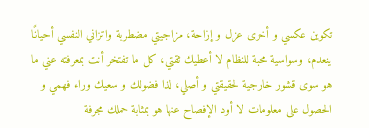تكوين عكسي و أخرى عزل و إزاحة، مزاجيتي مضطربة واتزاني النفسي أحيانًا ينعدم، وسواسية محبة للنظام لا أعطيك ثقتي، كل ما تفتخر أنت بمعرفته عني ما هو سوى قشور خارجية لحقيقتي و أصلي، لذا فضولك و سعيك وراء فهمي و الحصول على معلومات لا أود الإفصاح عنها هو بمثابة حملك مجرفة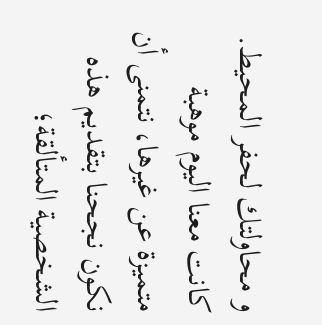و محاولتك لحفر المحيط.
كانت معنا اليوم موهبة متميزة عن غيرها، نتمنى أن نكون نجحنا بتقديم هذه الشخصية المتألقة؛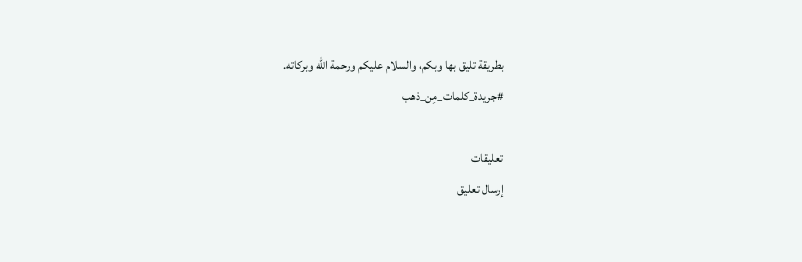بطريقة تليق بها وبكم، والسلام عليكم ورحمة الله وبركاته.
#جريدة_كلمات_مِن_ذهب

تعليقات
إرسال تعليق